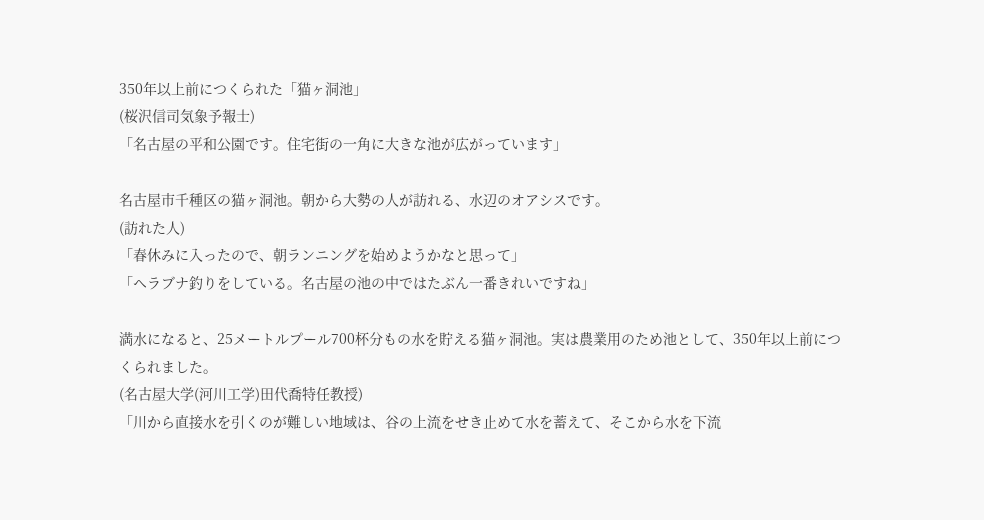350年以上前につくられた「猫ヶ洞池」
(桜沢信司気象予報士)
「名古屋の平和公園です。住宅街の一角に大きな池が広がっています」

名古屋市千種区の猫ヶ洞池。朝から大勢の人が訪れる、水辺のオアシスです。
(訪れた人)
「春休みに入ったので、朝ランニングを始めようかなと思って」
「ヘラブナ釣りをしている。名古屋の池の中ではたぶん一番きれいですね」

満水になると、25メートルプール700杯分もの水を貯える猫ヶ洞池。実は農業用のため池として、350年以上前につくられました。
(名古屋大学(河川工学)田代喬特任教授)
「川から直接水を引くのが難しい地域は、谷の上流をせき止めて水を蓄えて、そこから水を下流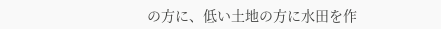の方に、低い土地の方に水田を作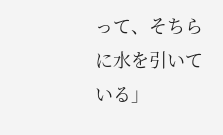って、そちらに水を引いている」